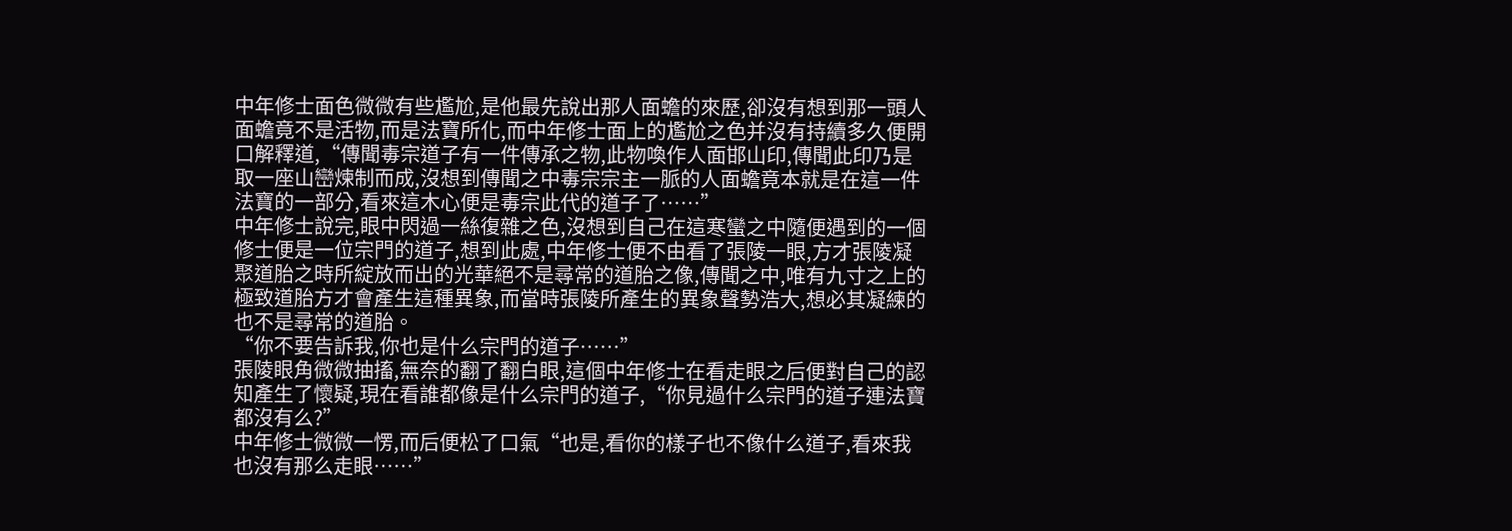中年修士面色微微有些尷尬,是他最先說出那人面蟾的來歷,卻沒有想到那一頭人面蟾竟不是活物,而是法寶所化,而中年修士面上的尷尬之色并沒有持續多久便開口解釋道,“傳聞毒宗道子有一件傳承之物,此物喚作人面邯山印,傳聞此印乃是取一座山巒煉制而成,沒想到傳聞之中毒宗宗主一脈的人面蟾竟本就是在這一件法寶的一部分,看來這木心便是毒宗此代的道子了……”
中年修士說完,眼中閃過一絲復雜之色,沒想到自己在這寒蠻之中隨便遇到的一個修士便是一位宗門的道子,想到此處,中年修士便不由看了張陵一眼,方才張陵凝聚道胎之時所綻放而出的光華絕不是尋常的道胎之像,傳聞之中,唯有九寸之上的極致道胎方才會產生這種異象,而當時張陵所產生的異象聲勢浩大,想必其凝練的也不是尋常的道胎。
“你不要告訴我,你也是什么宗門的道子……”
張陵眼角微微抽搐,無奈的翻了翻白眼,這個中年修士在看走眼之后便對自己的認知產生了懷疑,現在看誰都像是什么宗門的道子,“你見過什么宗門的道子連法寶都沒有么?”
中年修士微微一愣,而后便松了口氣“也是,看你的樣子也不像什么道子,看來我也沒有那么走眼……”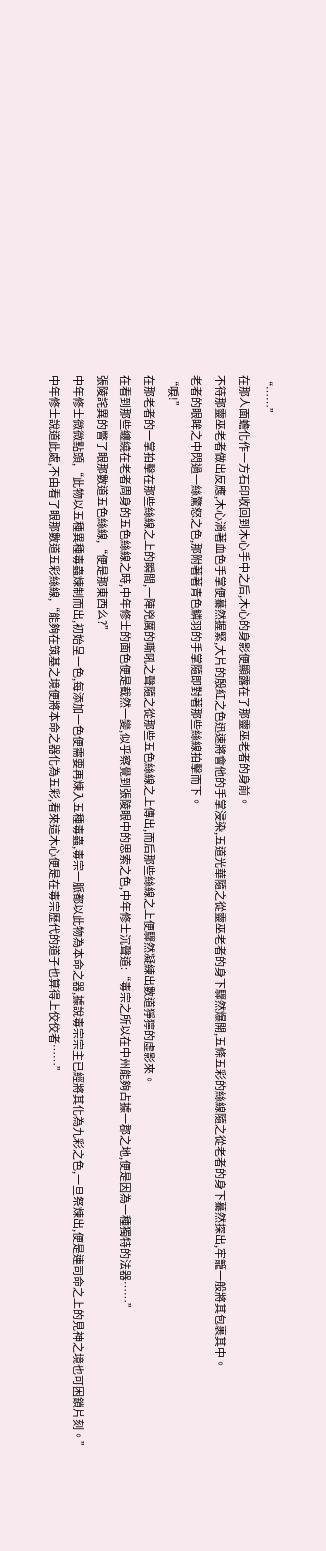“……”
在那人面蟾化作一方石印收回到木心手中之后,木心的身影便顯露在了那靈巫老者的身前。
不待那靈巫老者做出反應,木心淌著血色手掌便驀然握緊,大片的殷紅之色迅速將會他的手掌浸染,五道光華隨之從靈巫老者的身下驟然爆開,五條五彩的絲線隨之從老者的身下驀然探出,牢籠一般將其包裹其中。
老者的眼眸之中閃過一絲驚怒之色,那附著著青色鱗羽的手掌隨即對著那些絲線拍擊而下。
“唳!”
在那老者的一掌拍擊在那些絲線之上的瞬間,一陣兇厲的嘶吼之聲隨之從那些五色絲線之上傳出,而后那些絲線之上便驟然凝練出數道猙獰的虛影來。
在看到那些纏繞在老者周身的五色絲線之時,中年修士的面色便是截然一變,似乎察覺到張陵眼中的思索之色,中年修士沉聲道:“毒宗之所以在中州能夠占據一郡之地,便是因為一種獨特的法器……”
張陵詫異的瞥了眼那數道五色絲線,“便是那東西么?”
中年修士微微點頭,“此物以五種異種毒蟲煉制而出,初始呈一色,每添加一色便需要再煉入五種毒蟲,毒宗一脈都以此物為本命之器,據說毒宗宗主已經將其化為九彩之色,一旦祭煉出,便是連司命之上的見神之境也可困鎖片刻。”
中年修士說道此處,不由看了眼那數道五彩絲線,“能夠在筑基之境便將本命之器化為五彩,看來這木心便是在毒宗歷代的道子也算得上佼佼者……”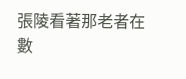張陵看著那老者在數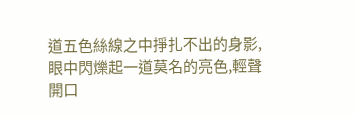道五色絲線之中掙扎不出的身影,眼中閃爍起一道莫名的亮色,輕聲開口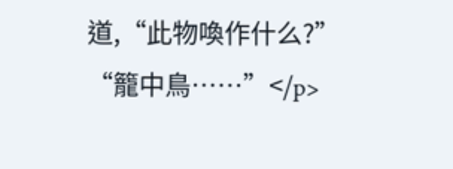道,“此物喚作什么?”
“籠中鳥……”</p>